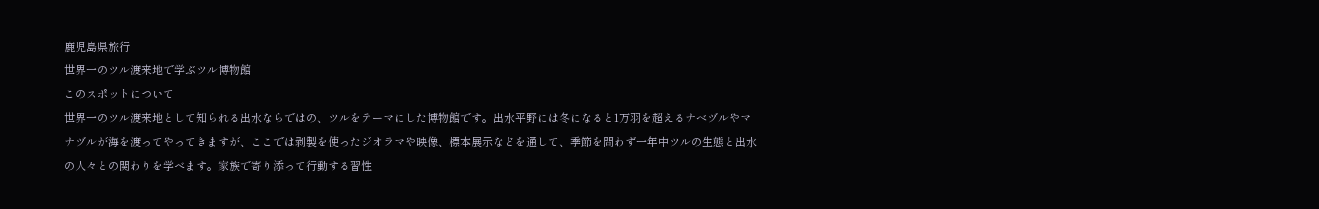鹿児島県旅行
世界一のツル渡来地で学ぶツル博物館
このスポットについて
世界一のツル渡来地として知られる出水ならではの、ツルをテーマにした博物館です。出水平野には冬になると1万羽を超えるナベヅルやマナヅルが海を渡ってやってきますが、ここでは剥製を使ったジオラマや映像、標本展示などを通して、季節を問わず一年中ツルの生態と出水の人々との関わりを学べます。家族で寄り添って行動する習性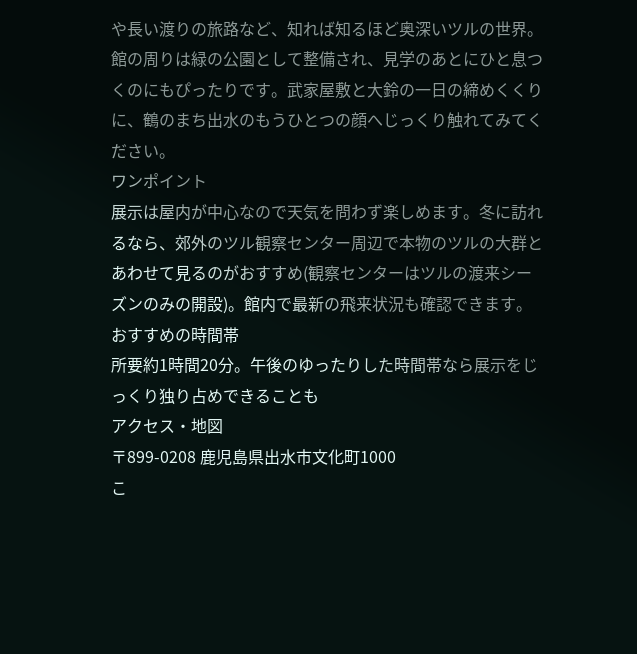や長い渡りの旅路など、知れば知るほど奥深いツルの世界。館の周りは緑の公園として整備され、見学のあとにひと息つくのにもぴったりです。武家屋敷と大鈴の一日の締めくくりに、鶴のまち出水のもうひとつの顔へじっくり触れてみてください。
ワンポイント
展示は屋内が中心なので天気を問わず楽しめます。冬に訪れるなら、郊外のツル観察センター周辺で本物のツルの大群とあわせて見るのがおすすめ(観察センターはツルの渡来シーズンのみの開設)。館内で最新の飛来状況も確認できます。
おすすめの時間帯
所要約1時間20分。午後のゆったりした時間帯なら展示をじっくり独り占めできることも
アクセス・地図
〒899-0208 鹿児島県出水市文化町1000
こ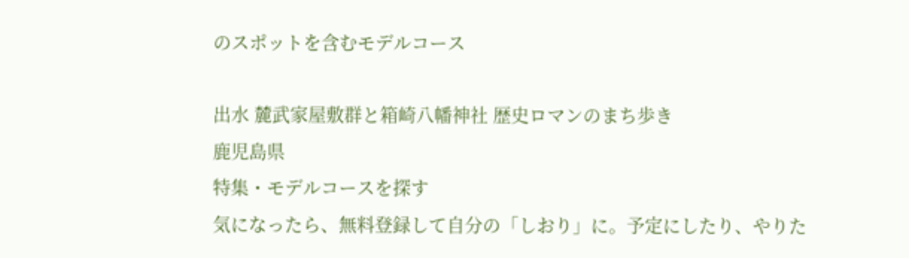のスポットを含むモデルコース

出水 麓武家屋敷群と箱崎八幡神社 歴史ロマンのまち歩き
鹿児島県
特集・モデルコースを探す
気になったら、無料登録して自分の「しおり」に。予定にしたり、やりた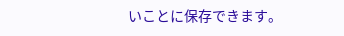いことに保存できます。